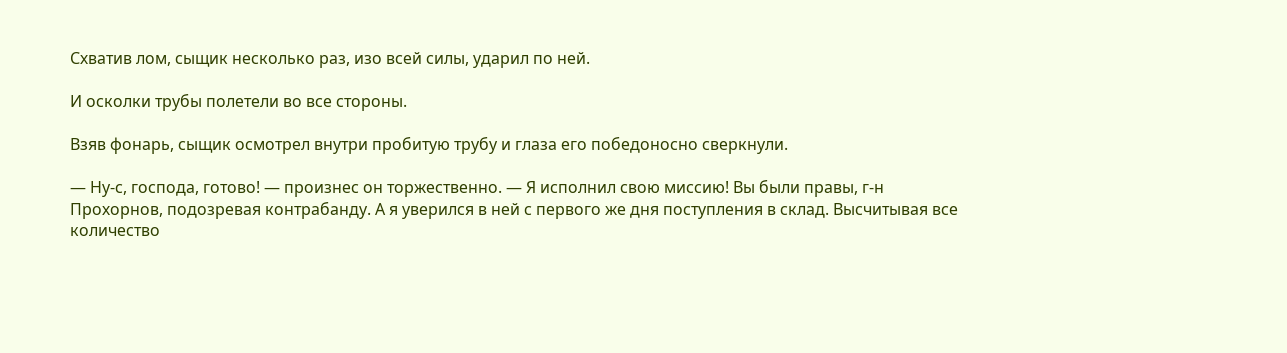Схватив лом, сыщик несколько раз, изо всей силы, ударил по ней.

И осколки трубы полетели во все стороны.

Взяв фонарь, сыщик осмотрел внутри пробитую трубу и глаза его победоносно сверкнули.

— Ну-с, господа, готово! — произнес он торжественно. — Я исполнил свою миссию! Вы были правы, г-н Прохорнов, подозревая контрабанду. А я уверился в ней с первого же дня поступления в склад. Высчитывая все количество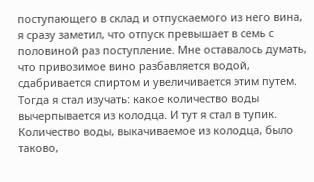поступающего в склад и отпускаемого из него вина, я сразу заметил, что отпуск превышает в семь с половиной раз поступление. Мне оставалось думать, что привозимое вино разбавляется водой, сдабривается спиртом и увеличивается этим путем. Тогда я стал изучать: какое количество воды вычерпывается из колодца. И тут я стал в тупик. Количество воды, выкачиваемое из колодца, было таково,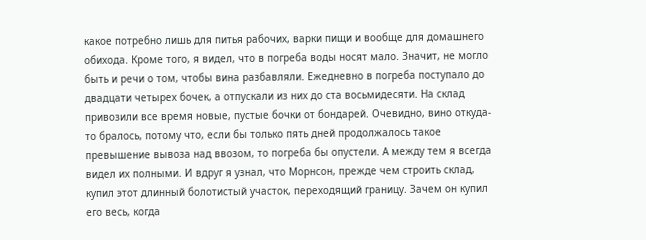какое потребно лишь для питья рабочих, варки пищи и вообще для домашнего обихода. Кроме того, я видел, что в погреба воды носят мало. Значит, не могло быть и речи о том, чтобы вина разбавляли. Ежедневно в погреба поступало до двадцати четырех бочек, а отпускали из них до ста восьмидесяти. На склад привозили все время новые, пустые бочки от бондарей. Очевидно, вино откуда-то бралось, потому что, если бы только пять дней продолжалось такое превышение вывоза над ввозом, то погреба бы опустели. А между тем я всегда видел их полными. И вдруг я узнал, что Морнсон, прежде чем строить склад, купил этот длинный болотистый участок, переходящий границу. Зачем он купил его весь, когда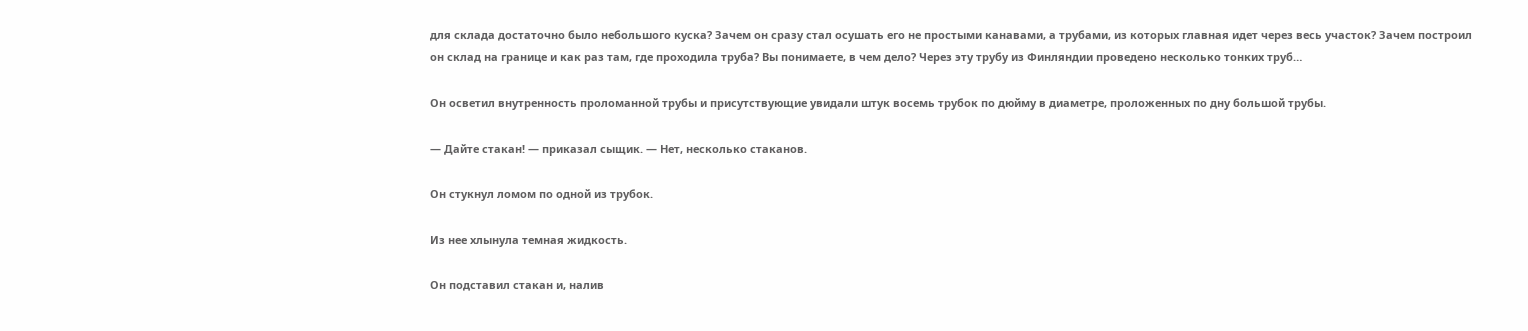для склада достаточно было небольшого куска? Зачем он сразу стал осушать его не простыми канавами, а трубами, из которых главная идет через весь участок? Зачем построил он склад на границе и как раз там, где проходила труба? Вы понимаете, в чем дело? Через эту трубу из Финляндии проведено несколько тонких труб…

Он осветил внутренность проломанной трубы и присутствующие увидали штук восемь трубок по дюйму в диаметре, проложенных по дну большой трубы.

— Дайте стакан! — приказал сыщик. — Нет, несколько стаканов.

Он стукнул ломом по одной из трубок.

Из нее хлынула темная жидкость.

Он подставил стакан и, налив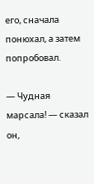его, сначала понюхал, а затем попробовал.

— Чудная марсала! — сказал он,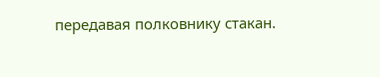передавая полковнику стакан.